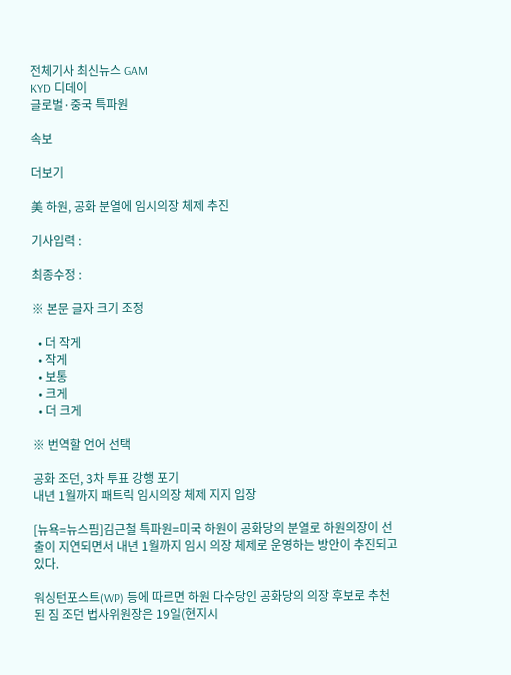전체기사 최신뉴스 GAM
KYD 디데이
글로벌·중국 특파원

속보

더보기

美 하원, 공화 분열에 임시의장 체제 추진

기사입력 :

최종수정 :

※ 본문 글자 크기 조정

  • 더 작게
  • 작게
  • 보통
  • 크게
  • 더 크게

※ 번역할 언어 선택

공화 조던, 3차 투표 강행 포기
내년 1월까지 패트릭 임시의장 체제 지지 입장

[뉴욕=뉴스핌]김근철 특파원=미국 하원이 공화당의 분열로 하원의장이 선출이 지연되면서 내년 1월까지 임시 의장 체제로 운영하는 방안이 추진되고 있다.

워싱턴포스트(WP) 등에 따르면 하원 다수당인 공화당의 의장 후보로 추천된 짐 조던 법사위원장은 19일(현지시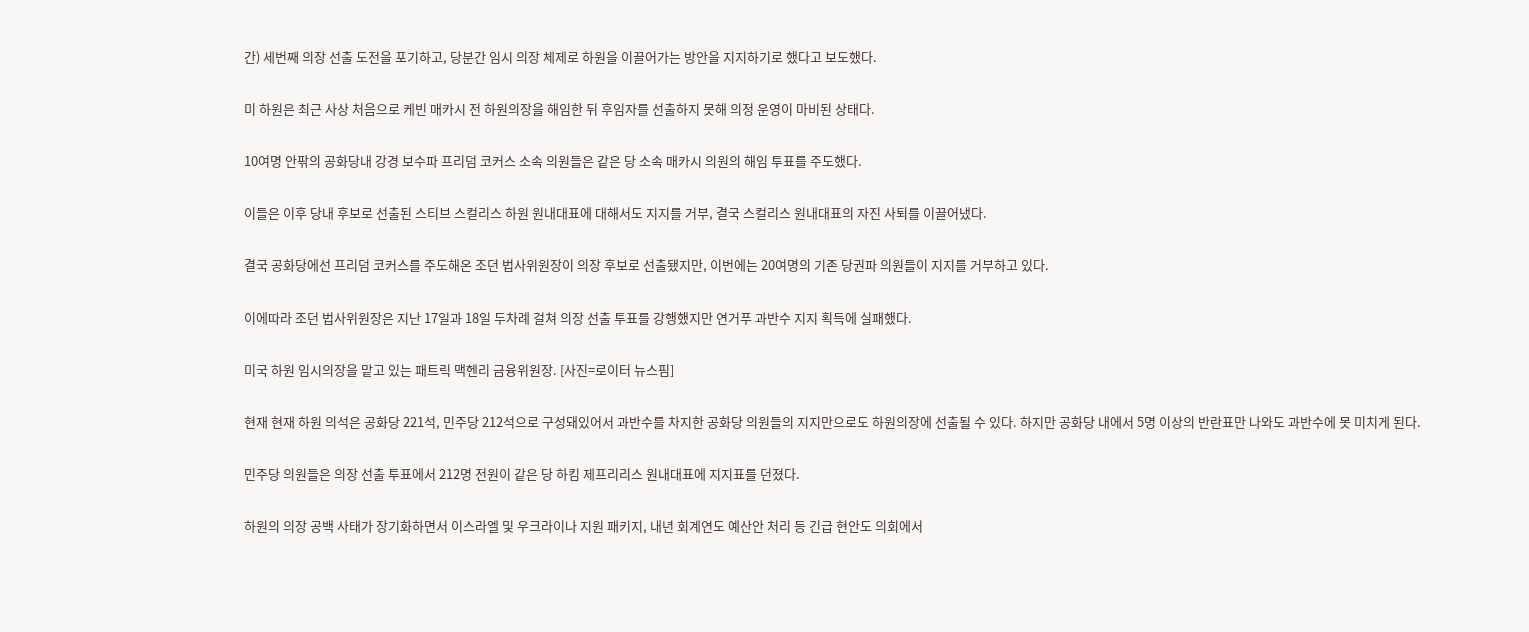간) 세번째 의장 선출 도전을 포기하고, 당분간 임시 의장 체제로 하원을 이끌어가는 방안을 지지하기로 했다고 보도했다.

미 하원은 최근 사상 처음으로 케빈 매카시 전 하원의장을 해임한 뒤 후임자를 선출하지 못해 의정 운영이 마비된 상태다.

10여명 안팎의 공화당내 강경 보수파 프리덤 코커스 소속 의원들은 같은 당 소속 매카시 의원의 해임 투표를 주도했다.

이들은 이후 당내 후보로 선출된 스티브 스컬리스 하원 원내대표에 대해서도 지지를 거부, 결국 스컬리스 원내대표의 자진 사퇴를 이끌어냈다.

결국 공화당에선 프리덤 코커스를 주도해온 조던 법사위원장이 의장 후보로 선출됐지만, 이번에는 20여명의 기존 당권파 의원들이 지지를 거부하고 있다.

이에따라 조던 법사위원장은 지난 17일과 18일 두차례 걸쳐 의장 선출 투표를 강행했지만 연거푸 과반수 지지 획득에 실패했다.

미국 하원 임시의장을 맡고 있는 패트릭 맥헨리 금융위원장. [사진=로이터 뉴스핌]

현재 현재 하원 의석은 공화당 221석, 민주당 212석으로 구성돼있어서 과반수를 차지한 공화당 의원들의 지지만으로도 하원의장에 선출될 수 있다. 하지만 공화당 내에서 5명 이상의 반란표만 나와도 과반수에 못 미치게 된다.

민주당 의원들은 의장 선출 투표에서 212명 전원이 같은 당 하킴 제프리리스 원내대표에 지지표를 던졌다.

하원의 의장 공백 사태가 장기화하면서 이스라엘 및 우크라이나 지원 패키지, 내년 회계연도 예산안 처리 등 긴급 현안도 의회에서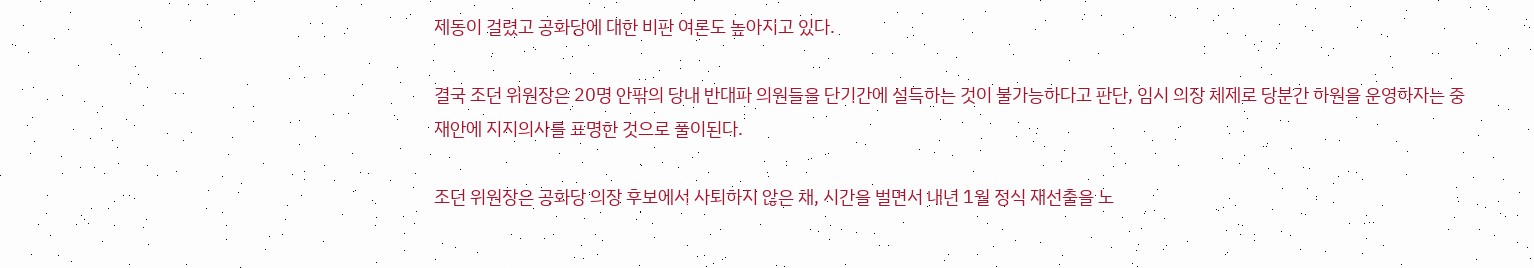제동이 걸렸고 공화당에 대한 비판 여론도 높아지고 있다.

결국 조던 위원장은 20명 안팎의 당내 반대파 의원들을 단기간에 설득하는 것이 불가능하다고 판단, 임시 의장 체제로 당분간 하원을 운영하자는 중재안에 지지의사를 표명한 것으로 풀이된다.

조던 위원장은 공화당 의장 후보에서 사퇴하지 않은 채, 시간을 벌면서 내년 1월 정식 재선출을 노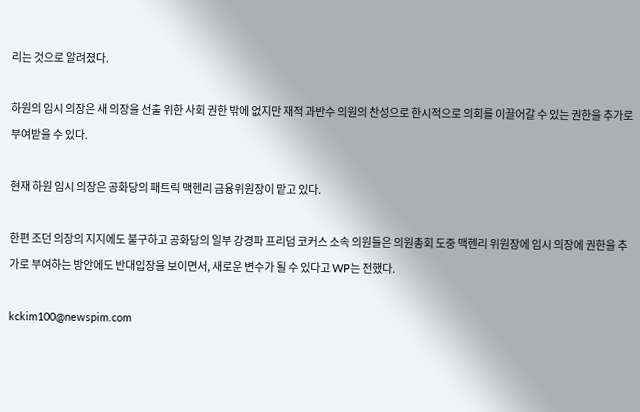리는 것으로 알려졌다.

하원의 임시 의장은 새 의장을 선출 위한 사회 권한 밖에 없지만 재적 과반수 의원의 찬성으로 한시적으로 의회를 이끌어갈 수 있는 권한을 추가로 부여받을 수 있다.

현재 하원 임시 의장은 공화당의 패트릭 맥헨리 금융위원장이 맡고 있다.

한편 조던 의장의 지지에도 불구하고 공화당의 일부 강경파 프리덤 코커스 소속 의원들은 의원총회 도중 맥헨리 위원장에 임시 의장에 권한을 추가로 부여하는 방안에도 반대입장을 보이면서, 새로운 변수가 될 수 있다고 WP는 전했다.

kckim100@newspim.com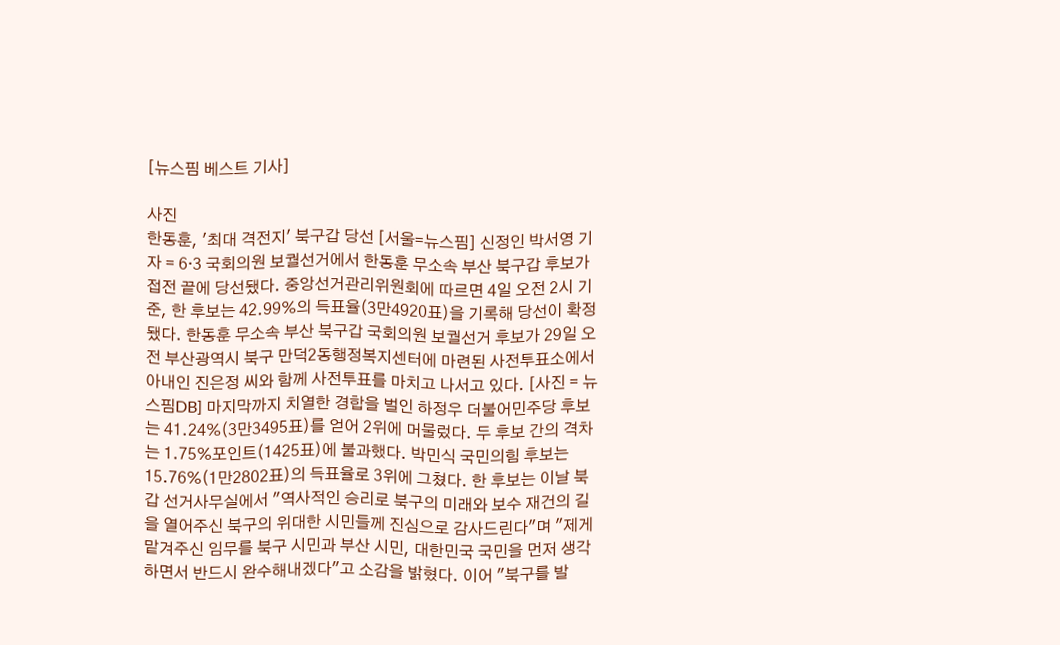[뉴스핌 베스트 기사]

사진
한동훈, '최대 격전지' 북구갑 당선 [서울=뉴스핌] 신정인 박서영 기자 = 6·3 국회의원 보궐선거에서 한동훈 무소속 부산 북구갑 후보가 접전 끝에 당선됐다. 중앙선거관리위원회에 따르면 4일 오전 2시 기준, 한 후보는 42.99%의 득표율(3만4920표)을 기록해 당선이 확정됐다. 한동훈 무소속 부산 북구갑 국회의원 보궐선거 후보가 29일 오전 부산광역시 북구 만덕2동행정복지센터에 마련된 사전투표소에서 아내인 진은정 씨와 함께 사전투표를 마치고 나서고 있다. [사진 = 뉴스핌DB] 마지막까지 치열한 경합을 벌인 하정우 더불어민주당 후보는 41.24%(3만3495표)를 얻어 2위에 머물렀다. 두 후보 간의 격차는 1.75%포인트(1425표)에 불과했다. 박민식 국민의힘 후보는 15.76%(1만2802표)의 득표율로 3위에 그쳤다. 한 후보는 이날 북갑 선거사무실에서 "역사적인 승리로 북구의 미래와 보수 재건의 길을 열어주신 북구의 위대한 시민들께 진심으로 감사드린다"며 "제게 맡겨주신 임무를 북구 시민과 부산 시민, 대한민국 국민을 먼저 생각하면서 반드시 완수해내겠다"고 소감을 밝혔다. 이어 "북구를 발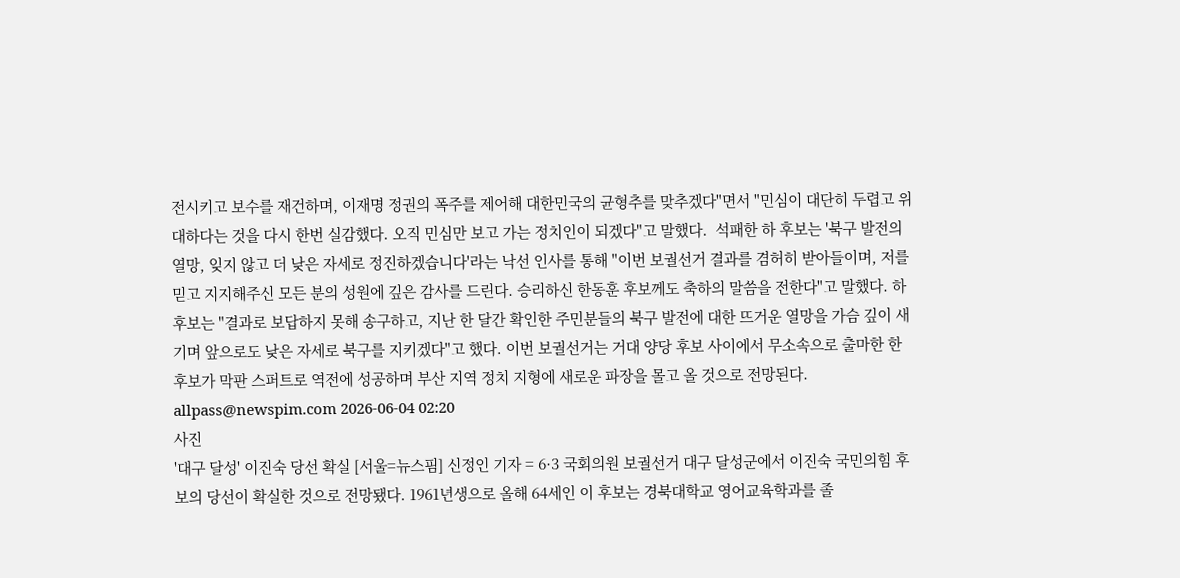전시키고 보수를 재건하며, 이재명 정권의 폭주를 제어해 대한민국의 균형추를 맞추겠다"면서 "민심이 대단히 두렵고 위대하다는 것을 다시 한번 실감했다. 오직 민심만 보고 가는 정치인이 되겠다"고 말했다.  석패한 하 후보는 '북구 발전의 열망, 잊지 않고 더 낮은 자세로 정진하겠습니다'라는 낙선 인사를 통해 "이번 보궐선거 결과를 겸허히 받아들이며, 저를 믿고 지지해주신 모든 분의 성원에 깊은 감사를 드린다. 승리하신 한동훈 후보께도 축하의 말씀을 전한다"고 말했다. 하 후보는 "결과로 보답하지 못해 송구하고, 지난 한 달간 확인한 주민분들의 북구 발전에 대한 뜨거운 열망을 가슴 깊이 새기며 앞으로도 낮은 자세로 북구를 지키겠다"고 했다. 이번 보궐선거는 거대 양당 후보 사이에서 무소속으로 출마한 한 후보가 막판 스퍼트로 역전에 성공하며 부산 지역 정치 지형에 새로운 파장을 몰고 올 것으로 전망된다. allpass@newspim.com 2026-06-04 02:20
사진
'대구 달성' 이진숙 당선 확실 [서울=뉴스핌] 신정인 기자 = 6·3 국회의원 보궐선거 대구 달성군에서 이진숙 국민의힘 후보의 당선이 확실한 것으로 전망됐다. 1961년생으로 올해 64세인 이 후보는 경북대학교 영어교육학과를 졸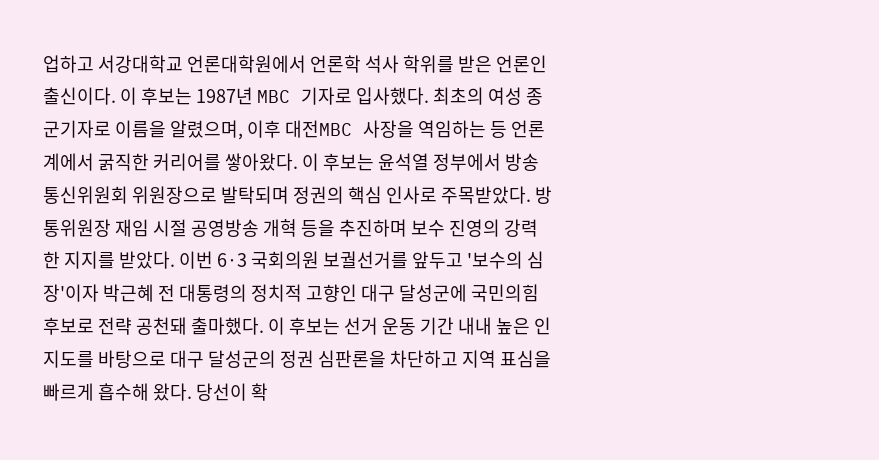업하고 서강대학교 언론대학원에서 언론학 석사 학위를 받은 언론인 출신이다. 이 후보는 1987년 MBC 기자로 입사했다. 최초의 여성 종군기자로 이름을 알렸으며, 이후 대전MBC 사장을 역임하는 등 언론계에서 굵직한 커리어를 쌓아왔다. 이 후보는 윤석열 정부에서 방송통신위원회 위원장으로 발탁되며 정권의 핵심 인사로 주목받았다. 방통위원장 재임 시절 공영방송 개혁 등을 추진하며 보수 진영의 강력한 지지를 받았다. 이번 6·3 국회의원 보궐선거를 앞두고 '보수의 심장'이자 박근혜 전 대통령의 정치적 고향인 대구 달성군에 국민의힘 후보로 전략 공천돼 출마했다. 이 후보는 선거 운동 기간 내내 높은 인지도를 바탕으로 대구 달성군의 정권 심판론을 차단하고 지역 표심을 빠르게 흡수해 왔다. 당선이 확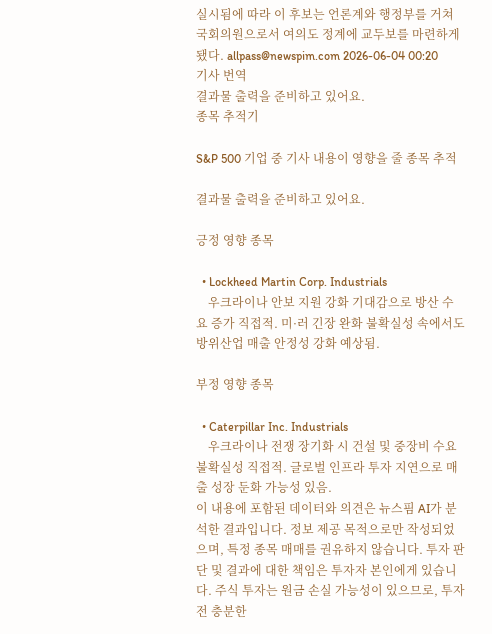실시됨에 따라 이 후보는 언론계와 행정부를 거쳐 국회의원으로서 여의도 정계에 교두보를 마련하게 됐다. allpass@newspim.com 2026-06-04 00:20
기사 번역
결과물 출력을 준비하고 있어요.
종목 추적기

S&P 500 기업 중 기사 내용이 영향을 줄 종목 추적

결과물 출력을 준비하고 있어요.

긍정 영향 종목

  • Lockheed Martin Corp. Industrials
    우크라이나 안보 지원 강화 기대감으로 방산 수요 증가 직접적. 미·러 긴장 완화 불확실성 속에서도 방위산업 매출 안정성 강화 예상됨.

부정 영향 종목

  • Caterpillar Inc. Industrials
    우크라이나 전쟁 장기화 시 건설 및 중장비 수요 불확실성 직접적. 글로벌 인프라 투자 지연으로 매출 성장 둔화 가능성 있음.
이 내용에 포함된 데이터와 의견은 뉴스핌 AI가 분석한 결과입니다. 정보 제공 목적으로만 작성되었으며, 특정 종목 매매를 권유하지 않습니다. 투자 판단 및 결과에 대한 책임은 투자자 본인에게 있습니다. 주식 투자는 원금 손실 가능성이 있으므로, 투자 전 충분한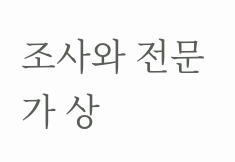조사와 전문가 상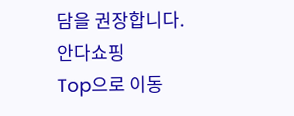담을 권장합니다.
안다쇼핑
Top으로 이동